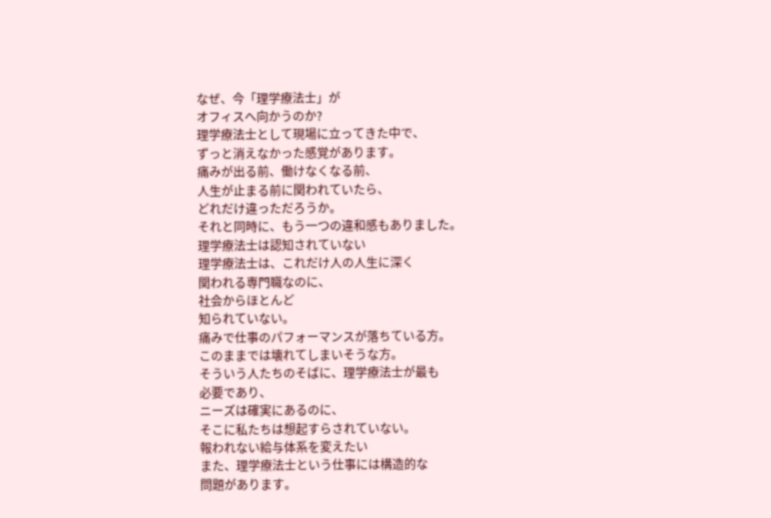なぜ、今「理学療法士」が
オフィスへ向かうのか?
理学療法士として現場に立ってきた中で、
ずっと消えなかった感覚があります。
痛みが出る前、働けなくなる前、
人生が止まる前に関われていたら、
どれだけ違っただろうか。
それと同時に、もう一つの違和感もありました。
理学療法士は認知されていない
理学療法士は、これだけ人の人生に深く
関われる専門職なのに、
社会からほとんど
知られていない。
痛みで仕事のパフォーマンスが落ちている方。
このままでは壊れてしまいそうな方。
そういう人たちのそばに、理学療法士が最も
必要であり、
ニーズは確実にあるのに、
そこに私たちは想起すらされていない。
報われない給与体系を変えたい
また、理学療法士という仕事には構造的な
問題があります。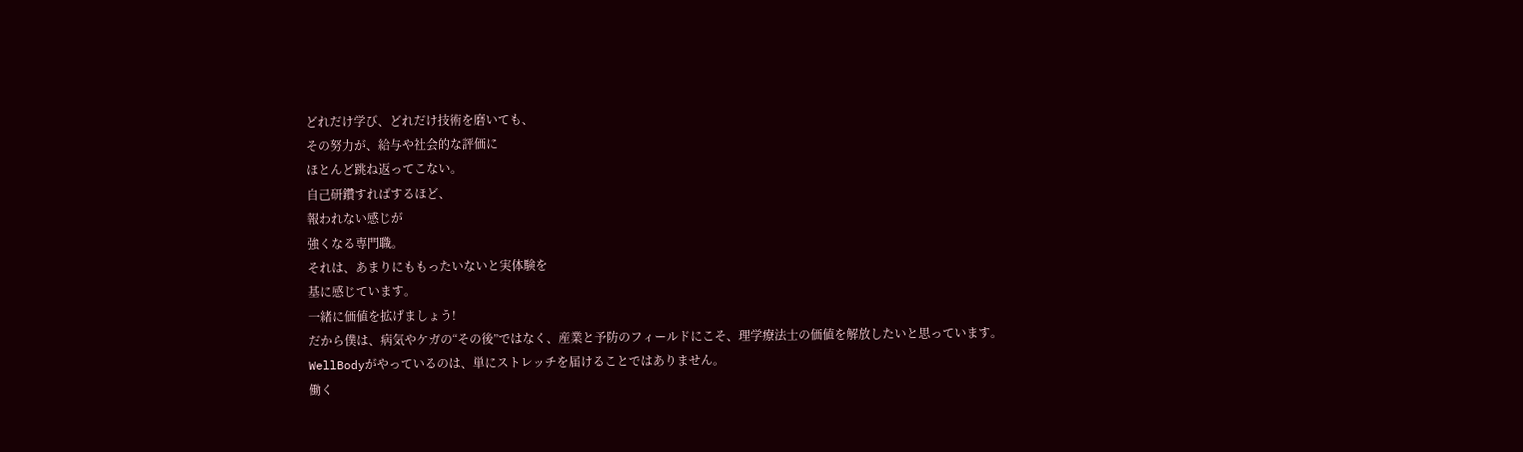どれだけ学び、どれだけ技術を磨いても、
その努力が、給与や社会的な評価に
ほとんど跳ね返ってこない。
自己研鑽すればするほど、
報われない感じが
強くなる専門職。
それは、あまりにももったいないと実体験を
基に感じています。
一緒に価値を拡げましょう!
だから僕は、病気やケガの“その後”ではなく、産業と予防のフィールドにこそ、理学療法士の価値を解放したいと思っています。
WellBodyがやっているのは、単にストレッチを届けることではありません。
働く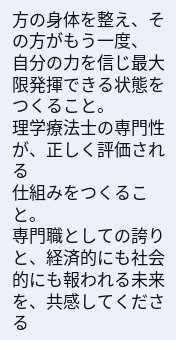方の身体を整え、その方がもう一度、
自分の力を信じ最大限発揮できる状態を
つくること。
理学療法士の専門性が、正しく評価される
仕組みをつくること。
専門職としての誇りと、経済的にも社会的にも報われる未来を、共感してくださる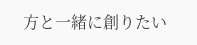方と一緒に創りたい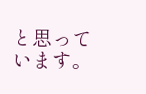と思っています。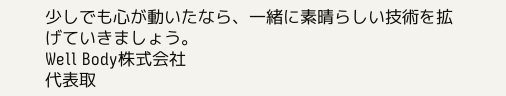少しでも心が動いたなら、一緒に素晴らしい技術を拡げていきましょう。
Well Body株式会社
代表取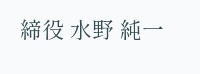締役 水野 純一